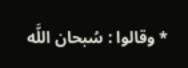* وقالوا : سُبحان اللَّه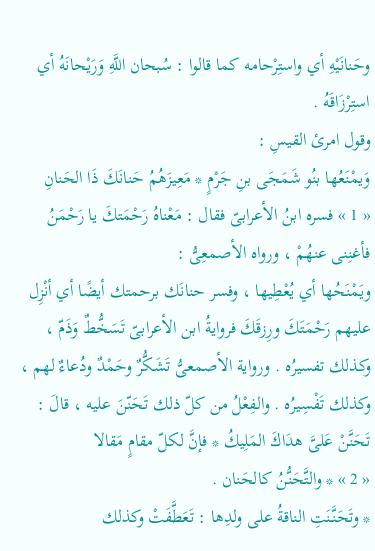وحَنانَيْهِ أي واستِرْحامه كما قالوا : سُبحان اللَّهِ وَرَيْحانَهُ أي استِرْزَاقَهُ .
وقول امرئ القيسِ :
وَيمْنَعُها بنُو شَمَجَى بنِ جَرْمٍ * مَعِيزَهُمُ حَنانَكَ ذَا الحَنانِ
« 1 » فسره ابنُ الأعرابىّ فقال : مَعْناهُ رَحْمَتكَ يا رَحْمَنُ فأغنِنى عنهُمْ ، ورواه الأصمعِىُّ :
ويَمْنَحُها أي يُعْطِيها ، وفسر حنانَك برحمتك أيضًا أي أنْزِل عليهم رَحْمَتَكَ ورِزقَكَ فروايةُ ابن الأعرابىّ تَسَخُّطٌ وَذَمّ ، وكذلك تفسيرُه . ورواية الأصمعىُّ تَشَكُّرٌ وحَمْدٌ ودُعاءٌ لهم ، وكذلك تَفْسِيرُه . والفِعْلُ من كلّ ذلك تَحَنّنَ عليه ، قالَ :
تَحَنَّنْ عَلىَّ هدَاكَ المَلِيكُ * فإنَّ لكلّ مقامٍ مَقالا
« 2 » * والتَّحَنُّنُ كالحَنان .
* وتَحَنَّنَتِ الناقةُ على ولدِها : تَعَطَّفَتْ وكذلك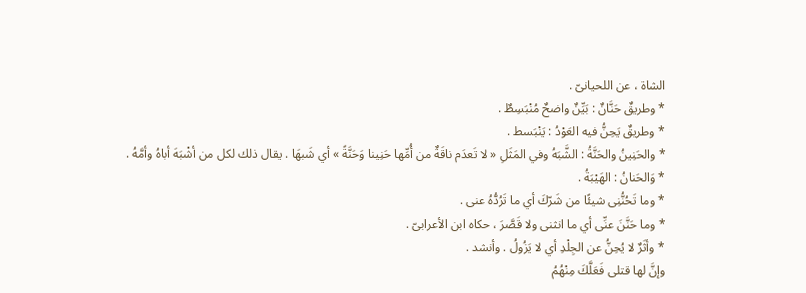الشاة ، عن اللحيانىّ .
* وطريقٌ حَنَّانٌ : بَيِّنٌ واضحٌ مُنْبَسِطٌ .
* وطريقٌ يَحِنُّ فيه العَوْدُ : يَنْبَسط .
* والحَنِينُ والحَنَّةُ : الشَّبَهُ وفي المَثَلِ « لا تَعدَم ناقَةٌ من أُمِّها حَنِينا وَحَنَّةً » أي شَبهَا . يقال ذلك لكل من أشْبَهَ أباهُ وأمَّهُ .
* وَالحَنانُ : الهَيْبَةُ .
* وما تَحُنُّنِى شيئًا من شَرّكَ أي ما تَرُدُّهُ عنى .
* وما حَنَّنَ عنِّى أي ما انثنى ولا قَصَّرَ ، حكاه ابن الأعرابىّ .
* وأثَرٌ لا يُحِنُّ عن الجِلْدِ أي لا يَزُولُ . وأنشد .
وإنَّ لها قتلى فَعَلَّكَ مِنْهُمُ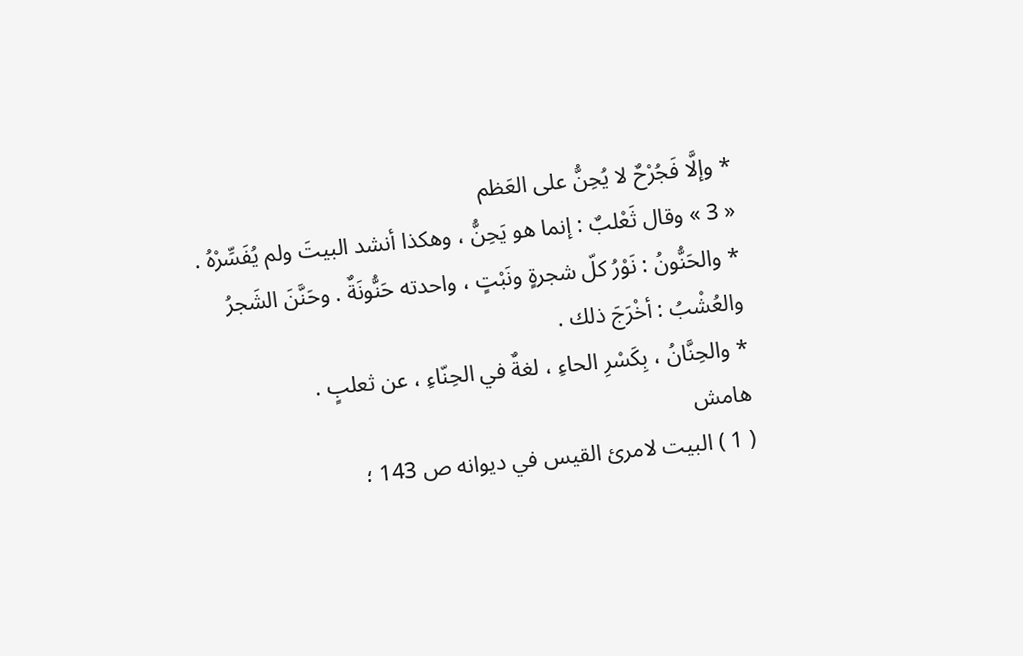* وإلَّا فَجُرْحٌ لا يُحِنُّ على العَظم
« 3 » وقال ثَعْلبٌ : إنما هو يَحِنُّ ، وهكذا أنشد البيتَ ولم يُفَسِّرْهُ .
* والحَنُّونُ : نَوْرُ كلّ شجرةٍ ونَبْتٍ ، واحدته حَنُّونَةٌ . وحَنَّنَ الشَجرُ والعُشْبُ : أخْرَجَ ذلك .
* والحِنَّانُ ، بِكَسْرِ الحاءِ ، لغةٌ في الحِنّاءِ ، عن ثعلبٍ .
هامش
( 1 ) البيت لامرئ القيس في ديوانه ص 143 ؛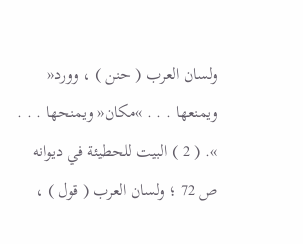ولسان العرب ( حنن ) ، وورد« ويمنعها . . . »مكان« ويمنحها . . . ». ( 2 ) البيت للحطيئة في ديوانه ص 72 ؛ ولسان العرب ( قول ) ،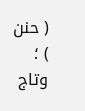( حنن ) ؛ وتاج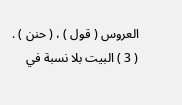العروس ( قول ) ، ( حنن ) .
( 3 ) البيت بلا نسبة في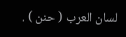لسان العرب ( حنن ) .